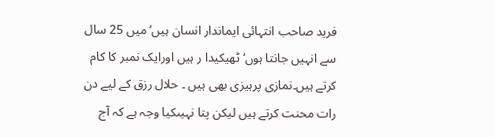فرید صاحب انتہائی ایماندار انسان ہیں‘ میں 25 سال سے انہیں جانتا ہوں‘ ٹھیکیدا ر ہیں اورایک نمبر کا کام کرتے ہیں۔نمازی پرہیزی بھی ہیں ۔ حلال رزق کے لیے دن رات محنت کرتے ہیں لیکن پتا نہیںکیا وجہ ہے کہ آج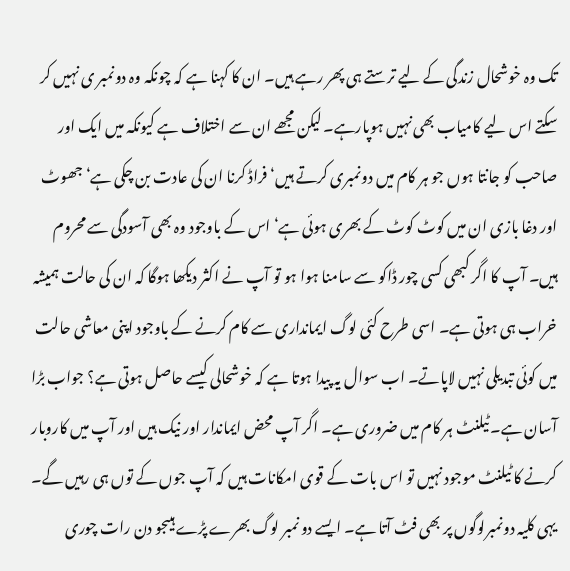تک وہ خوشحال زندگی کے لیے ترستے ہی پھر رہے ہیں۔ ان کا کہنا ہے کہ چونکہ وہ دونمبر ی نہیں کر سکتے اس لیے کامیاب بھی نہیں ہوپارہے۔ لیکن مجھے ان سے اختلاف ہے کیونکہ میں ایک اور صاحب کو جانتا ہوں جو ہر کام میں دونمبری کرتے ہیں‘ فراڈ کرنا ان کی عادت بن چکی ہے‘ جھوٹ اور دغا بازی ان میں کوٹ کوٹ کے بھری ہوئی ہے‘ اس کے باوجود وہ بھی آسودگی سے محروم ہیں۔ آپ کا اگر کبھی کسی چور ڈاکو سے سامنا ہوا ہو تو آپ نے اکثر دیکھا ہوگا کہ ان کی حالت ہمیشہ خراب ہی ہوتی ہے۔ اسی طرح کئی لوگ ایمانداری سے کام کرنے کے باوجود اپنی معاشی حالت میں کوئی تبدیلی نہیں لاپاتے۔ اب سوال یہ پیدا ہوتا ہے کہ خوشحالی کیسے حاصل ہوتی ہے؟ جواب بڑا آسان ہے۔ ٹیلنٹ ہر کام میں ضروری ہے۔ اگر آپ محض ایماندار اور نیک ہیں اور آپ میں کاروبار کرنے کا ٹیلنٹ موجود نہیں تو اس بات کے قوی امکانات ہیں کہ آپ جوں کے توں ہی رہیں گے۔ یہی کلیہ دونمبرلوگوں پر بھی فٹ آتا ہے۔ ایسے دو نمبر لوگ بھرے پڑے ہیںجو دن رات چوری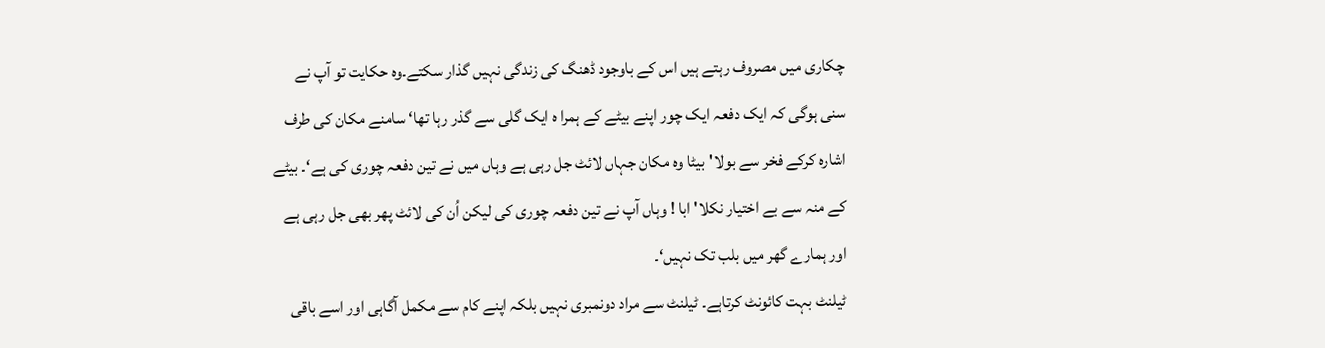چکاری میں مصروف رہتے ہیں اس کے باوجود ڈھنگ کی زندگی نہیں گذار سکتے۔وہ حکایت تو آپ نے سنی ہوگی کہ ایک دفعہ ایک چور اپنے بیٹے کے ہمرا ہ ایک گلی سے گذر رہا تھا‘ سامنے مکان کی طرف اشارہ کرکے فخر سے بولا'بیٹا وہ مکان جہاں لائٹ جل رہی ہے وہاں میں نے تین دفعہ چوری کی ہے‘۔ بیٹے کے منہ سے بے اختیار نکلا' ابا ! وہاں آپ نے تین دفعہ چوری کی لیکن اُن کی لائٹ پھر بھی جل رہی ہے اور ہمارے گھر میں بلب تک نہیں‘۔
ٹیلنٹ بہت کائونٹ کرتاہے۔ ٹیلنٹ سے مراد دونمبری نہیں بلکہ اپنے کام سے مکمل آگاہی اور اسے باقی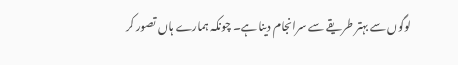لوگوں سے بہتر طریقے سے سرانجام دینا ہے۔ چونکہ ہمارے ہاں تصور کر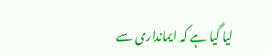لیا گیا ہے کہ ایمانداری سے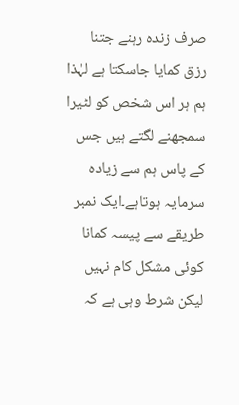صرف زندہ رہنے جتنا رزق کمایا جاسکتا ہے لہٰذا ہم ہر اس شخص کو لٹیرا سمجھنے لگتے ہیں جس کے پاس ہم سے زیادہ سرمایہ ہوتاہے۔ایک نمبر طریقے سے پیسہ کمانا کوئی مشکل کام نہیں لیکن شرط وہی ہے کہ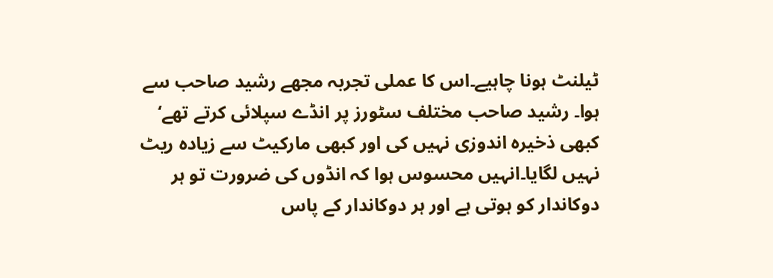ٹیلنٹ ہونا چاہیے۔اس کا عملی تجربہ مجھے رشید صاحب سے ہوا۔ رشید صاحب مختلف سٹورز پر انڈے سپلائی کرتے تھے‘ کبھی ذخیرہ اندوزی نہیں کی اور کبھی مارکیٹ سے زیادہ ریٹ نہیں لگایا۔انہیں محسوس ہوا کہ انڈوں کی ضرورت تو ہر دوکاندار کو ہوتی ہے اور ہر دوکاندار کے پاس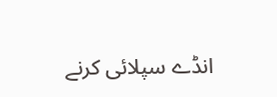انڈے سپلائی کرنے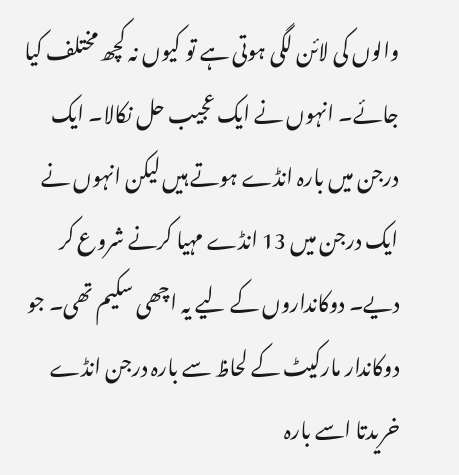والوں کی لائن لگی ہوتی ہے تو کیوں نہ کچھ مختلف کیا جائے۔ انہوں نے ایک عجیب حل نکالا۔ ایک درجن میں بارہ انڈے ہوتے ہیں لیکن انہوں نے ایک درجن میں 13 انڈے مہیا کرنے شروع کر دیے۔ دوکانداروں کے لیے یہ اچھی سکیم تھی۔ جو دوکاندار مارکیٹ کے لحاظ سے بارہ درجن انڈے خریدتا اسے بارہ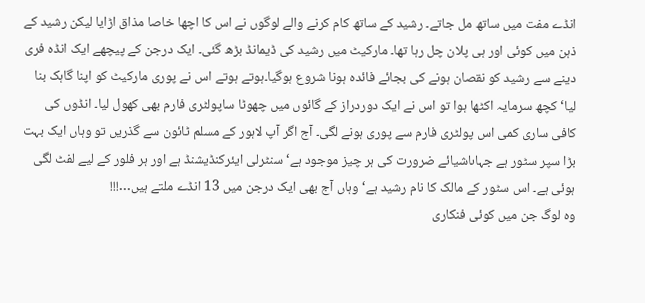انڈے مفت میں ساتھ مل جاتے۔ رشید کے ساتھ کام کرنے والے لوگوں نے اس کا اچھا خاصا مذاق اڑایا لیکن رشید کے ذہن میں کوئی اور ہی پلان چل رہا تھا۔ مارکیٹ میں رشید کی ڈیمانڈ بڑھ گئی۔ ایک درجن کے پیچھے ایک انڈہ فری دینے سے رشید کو نقصان ہونے کی بجائے فائدہ ہونا شروع ہوگیا۔ہوتے ہوتے اس نے پوری مارکیٹ کو اپنا گاہک بنا لیا‘ کچھ سرمایہ اکٹھا ہوا تو اس نے ایک دوردراز کے گائوں میں چھوٹا ساپولٹری فارم بھی کھول لیا۔ انڈوں کی کافی ساری کمی اس پولٹری فارم سے پوری ہونے لگی۔ آج اگر آپ لاہور کے مسلم ٹائون سے گذریں تو وہاں ایک بہت بڑا سپر سٹور ہے جہاںاشیائے ضرورت کی ہر چیز موجود ہے‘ سنٹرلی ایئرکنڈیشنڈ ہے اور ہر فلور کے لیے لفٹ لگی ہوئی ہے۔ اس سٹور کے مالک کا نام رشید ہے‘ وہاں آج بھی ایک درجن میں 13 انڈے ملتے ہیں…!!!
وہ لوگ جن میں کوئی فنکاری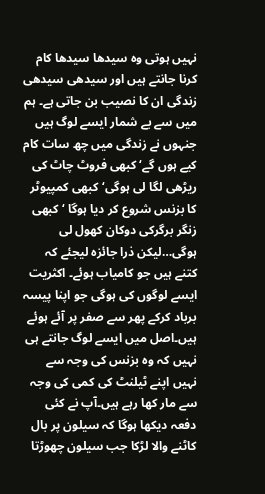نہیں ہوتی وہ سیدھا سیدھا کام کرنا جانتے ہیں اور سیدھی سیدھی زندگی ان کا نصیب بن جاتی ہے۔ ہم میں سے بے شمار ایسے لوگ ہیں جنہوں نے زندگی میں چھ سات کام کیے ہوں گے‘ کبھی فروٹ چاٹ کی ریڑھی لگا لی ہوگی‘ کبھی کمپیوٹر کا بزنس شروع کر دیا ہوگا ‘ کبھی زنگر برگرکی دوکان کھول لی ہوگی…لیکن ذرا جائزہ لیجئے کہ کتنے ہیں جو کامیاب ہوئے۔ اکثریت ایسے لوگوں کی ہوگی جو اپنا پیسہ برباد کرکے پھر سے صفر پر آئے ہوئے ہیں۔اصل میں ایسے لوگ جانتے ہی نہیں کہ وہ بزنس کی وجہ سے نہیں اپنے ٹیلنٹ کی کمی کی وجہ سے مار کھا رہے ہیں۔آپ نے کئی دفعہ دیکھا ہوگا کہ سیلون پر بال کاٹنے والا لڑکا جب سیلون چھوڑتا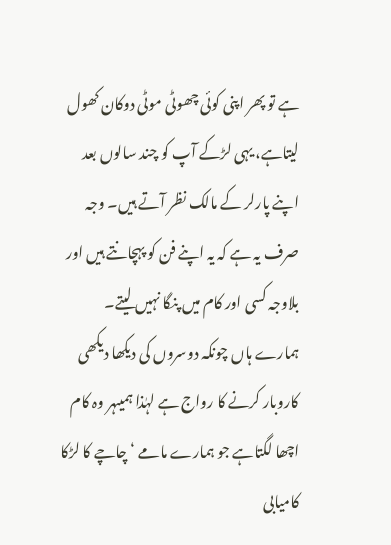ہے تو پھر اپنی کوئی چھوٹی موٹی دوکان کھول لیتاہے، یہی لڑکے آپ کو چند سالوں بعد اپنے پارلر کے مالک نظر آتے ہیں۔ وجہ صرف یہ ہے کہ یہ اپنے فن کو پہچانتے ہیں اور بلاوجہ کسی اور کام میں پنگا نہیں لیتے۔ ہمارے ہاں چونکہ دوسروں کی دیکھا دیکھی کاروبار کرنے کا رواج ہے لہٰذا ہمیںہر وہ کام اچھا لگتاہے جو ہمارے مامے ‘ چاچے کا لڑکا کامیابی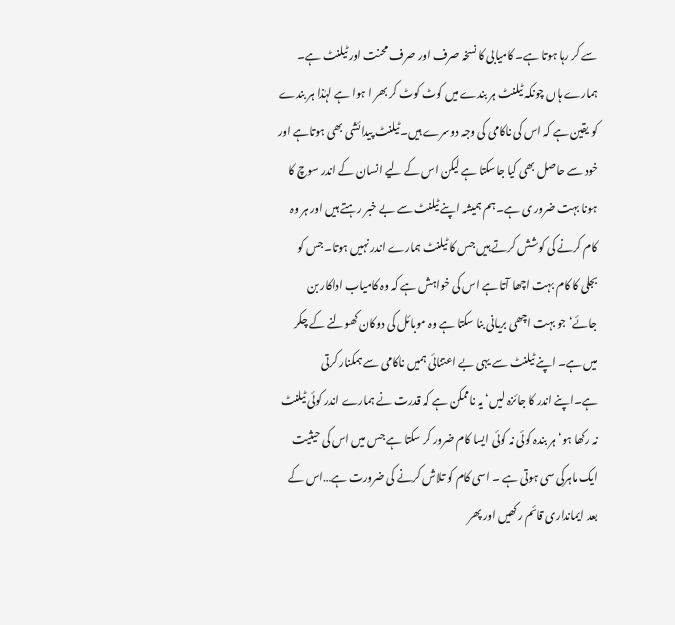سے کر رہا ہوتا ہے۔ کامیابی کا نسخہ صرف اور صرف محنت اور ٹیلنٹ ہے۔ ہمارے ہاں چونکہ ٹیلنٹ ہر بندے میں کوٹ کوٹ کر بھر ا ہوا ہے لہٰذا ہر بندے کو یقین ہے کہ اس کی ناکامی کی وجہ دوسرے ہیں۔ٹیلنٹ پیدائشی بھی ہوتاہے اور خود سے حاصل بھی کیا جاسکتا ہے لیکن اس کے لیے انسان کے اندر سوچ کا ہونا بہت ضرور ی ہے۔ہم ہمیشہ اپنے ٹیلنٹ سے بے خبر رہتے ہیں اور ہر وہ کام کرنے کی کوشش کرتے ہیں جس کا ٹیلنٹ ہمارے اندر نہیں ہوتا۔جس کو بجلی کا کام بہت اچھا آتا ہے اس کی خواہش ہے کہ وہ کامیاب اداکار بن جائے‘ جو بہت اچھی بریانی بنا سکتا ہے وہ موبائل کی دوکان کھولنے کے چکر میں ہے۔ اپنے ٹیلنٹ سے یہی بے اعتنائی ہمیں ناکامی سے ہمکنار کرتی ہے۔اپنے اندر کا جائزہ لیں‘ یہ ناممکن ہے کہ قدرت نے ہمارے اندر کوئی ٹیلنٹ نہ رکھا ہو‘ ہر بندہ کوئی نہ کوئی ایسا کام ضرور کر سکتا ہے جس میں اس کی حیثیت ایک ماہرکی سی ہوتی ہے ۔ اسی کام کو تلاش کرنے کی ضرورت ہے…اس کے بعد ایمانداری قائم رکھیں اور پھر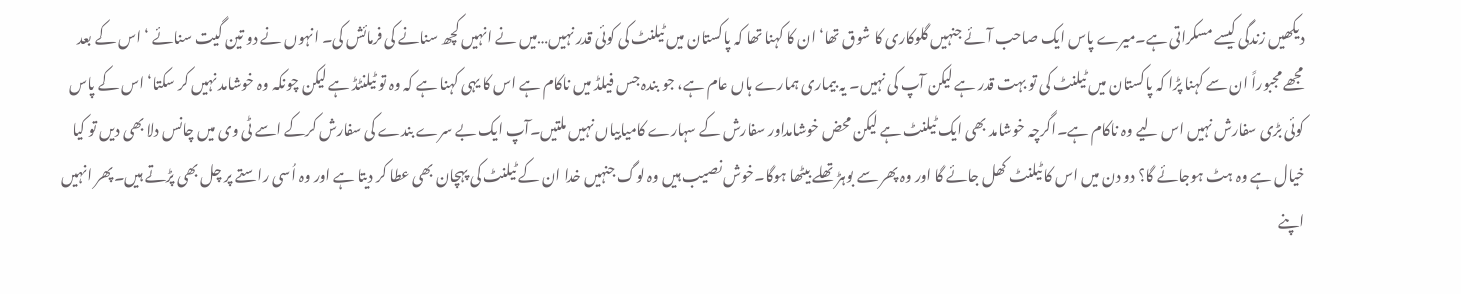دیکھیں زندگی کیسے مسکراتی ہے۔میرے پاس ایک صاحب آئے جنہیں گلوکاری کا شوق تھا‘ ان کا کہنا تھا کہ پاکستان میں ٹیلنٹ کی کوئی قدر نہیں…میں نے انہیں کچھ سنانے کی فرمائش کی۔ انہوں نے دو تین گیت سنائے ‘ اس کے بعد مجھے مجبوراً ان سے کہنا پڑا کہ پاکستان میں ٹیلنٹ کی تو بہت قدر ہے لیکن آپ کی نہیں۔ یہ بیماری ہمارے ہاں عام ہے، جو بندہ جس فیلڈ میں ناکام ہے اس کا یہی کہنا ہے کہ وہ تو ٹیلنٹڈ ہے لیکن چونکہ وہ خوشامد نہیں کر سکتا‘ اس کے پاس کوئی بڑی سفارش نہیں اس لیے وہ ناکام ہے۔اگرچہ خوشامد بھی ایک ٹیلنٹ ہے لیکن محض خوشامداور سفارش کے سہارے کامیابیاں نہیں ملتیں۔آپ ایک بے سرے بندے کی سفارش کرکے اسے ٹی وی میں چانس دلا بھی دیں تو کیا خیال ہے وہ ہٹ ہوجائے گا؟ دو دن میں اس کا ٹیلنٹ کھل جائے گا اور وہ پھر سے بوہڑ تھلے بیٹھا ہوگا۔خوش نصیب ہیں وہ لوگ جنہیں خدا ان کے ٹیلنٹ کی پہچان بھی عطا کر دیتا ہے اور وہ اُسی راستے پر چل بھی پڑتے ہیں۔پھر انہیں اپنے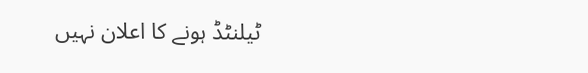ٹیلنٹڈ ہونے کا اعلان نہیں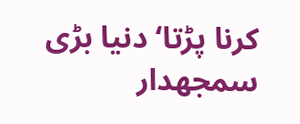کرنا پڑتا‘ دنیا بڑی سمجھدار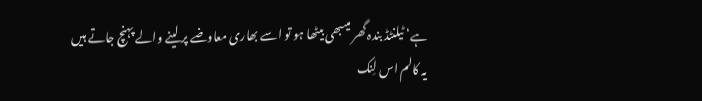ہے‘ ٹیلنٹڈ بندہ گھر میںبھی بیٹھا ہو تو اسے بھاری معاوضے پر لینے والے پہنچ جاتے ہیں
یہ کالم اس لِنک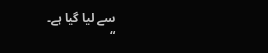سے لیا گیا ہے۔
“